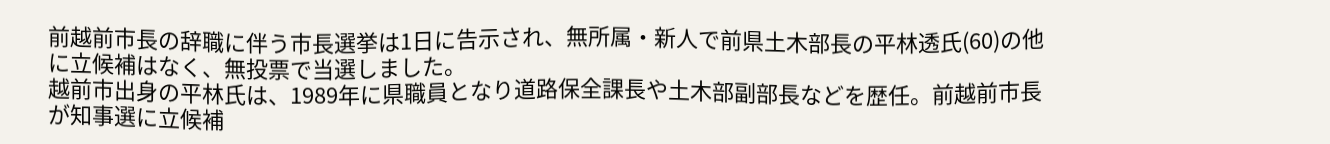前越前市長の辞職に伴う市長選挙は1日に告示され、無所属・新人で前県土木部長の平林透氏(60)の他に立候補はなく、無投票で当選しました。
越前市出身の平林氏は、1989年に県職員となり道路保全課長や土木部副部長などを歴任。前越前市長が知事選に立候補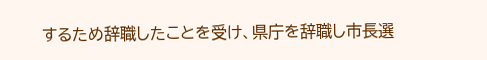するため辞職したことを受け、県庁を辞職し市長選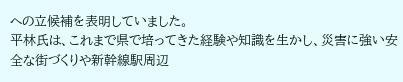への立候補を表明していました。
平林氏は、これまで県で培ってきた経験や知識を生かし、災害に強い安全な街づくりや新幹線駅周辺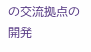の交流拠点の開発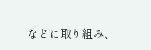などに取り組み、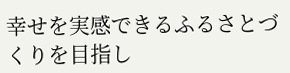幸せを実感できるふるさとづくりを目指し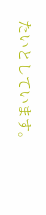たいとしています。